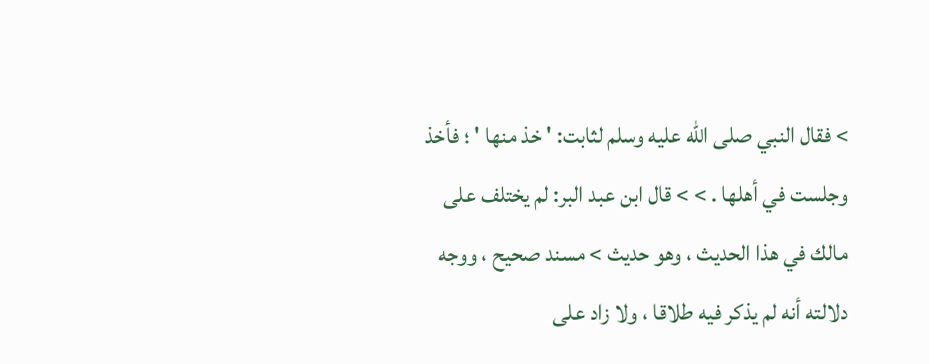> فقال النبي صلى الله عليه وسلم لثابت: ' خذ منها ' ؛ فأخذ وجلست في أهلها . > > قال ابن عبد البر: لم يختلف على مالك في هذا الحديث ، وهو حديث > مسند صحيح ، ووجه دلالته أنه لم يذكر فيه طلاقا ، ولا زاد على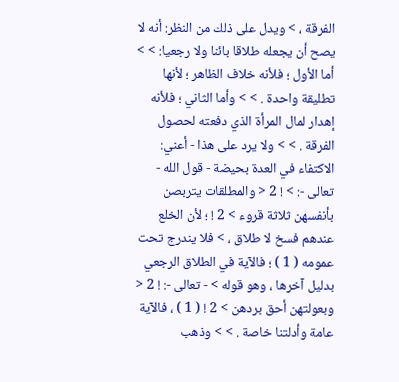الفرقة ، > ويدل على ذلك من النظر: أنه لا يصح أن يجعله طلاقا بائنا ولا رجعيا: > > أما الأول ؛ فلأنه خلاف الظاهر ؛ لأنها تطليقة واحدة . > > وأما الثاني ؛ فلأنه إهدار لمال المرأة الذي دفعته لحصول الفرقة . > > ولا يرد على هذا - أعني: الاكتفاء في العدة بحيضة - قول الله - تعالى -: > ! 2 < والمطلقات يتربصن بأنفسهن ثلاثة قروء > 2 ! ؛ لأن الخلع عندهم فسخ لا طلاق ، > فلا يندرج تحت عمومه ( 1 ) ؛ فالآية في الطلاق الرجعي بدليل آخرها ، وهو قوله > - تعالى -: ! 2 < وبعولتهن أحق بردهن > 2 ! ( 1 ) ، فالآية عامة وأدلتنا خاصة . > > وذهب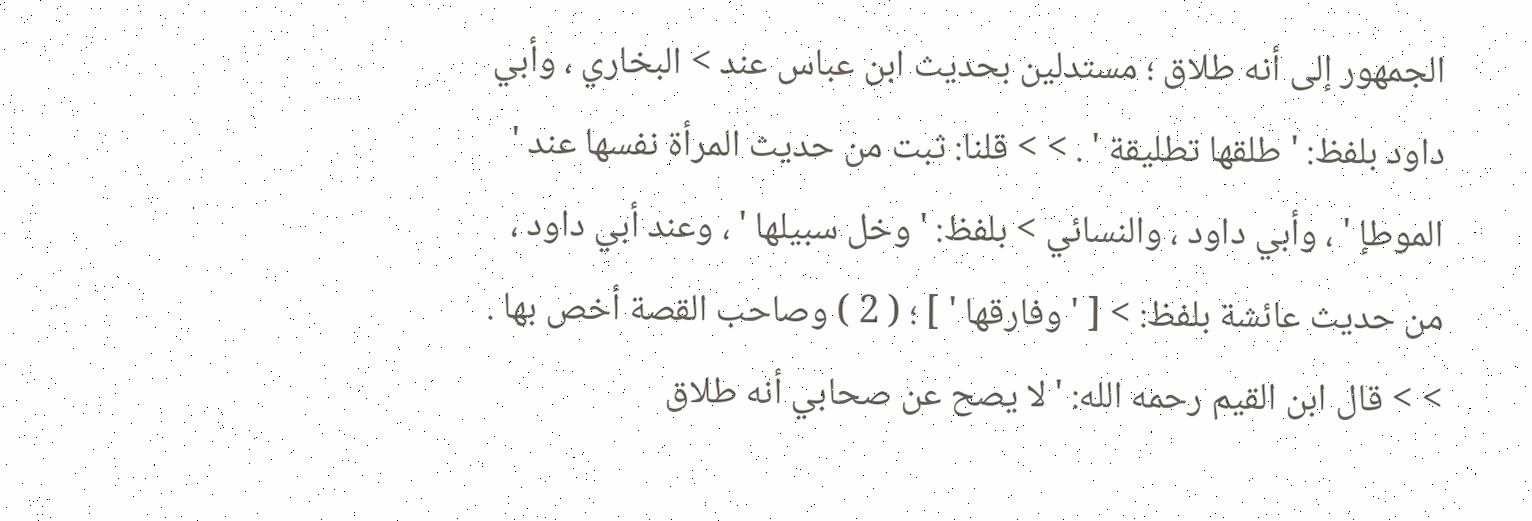الجمهور إلى أنه طلاق ؛ مستدلين بحديث ابن عباس عند > البخاري ، وأبي داود بلفظ: ' طلقها تطليقة ' . > > قلنا: ثبت من حديث المرأة نفسها عند ' الموطإ ' ، وأبي داود ، والنسائي > بلفظ: ' وخل سبيلها ' ، وعند أبي داود ، من حديث عائشة بلفظ: > [ ' وفارقها ' ] ؛ ( 2 ) وصاحب القصة أخص بها . > > قال ابن القيم رحمه الله: ' لا يصح عن صحابي أنه طلاق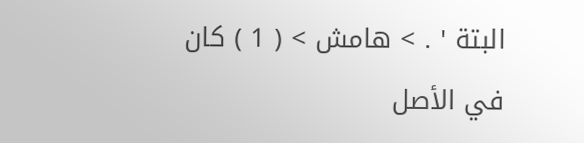البتة ' . > هامش > ( 1 ) كان في الأصل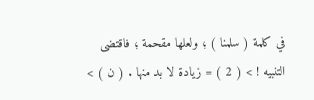في كلمة ( سلمنا ) ؛ ولعلها مقحمة ؛ فاقتضى التنبيه ! > ( 2 ) = زيادة لا بد منها . ( ن ) >